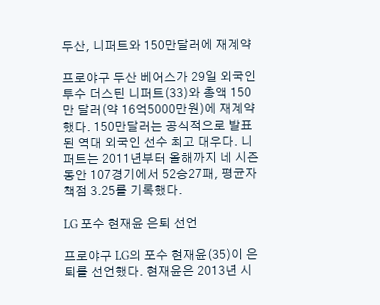두산, 니퍼트와 150만달러에 재계약

프로야구 두산 베어스가 29일 외국인 투수 더스틴 니퍼트(33)와 총액 150만 달러(약 16억5000만원)에 재계약했다. 150만달러는 공식적으로 발표된 역대 외국인 선수 최고 대우다. 니퍼트는 2011년부터 올해까지 네 시즌 동안 107경기에서 52승27패, 평균자책점 3.25를 기록했다.

LG 포수 현재윤 은퇴 선언

프로야구 LG의 포수 현재윤(35)이 은퇴를 선언했다. 현재윤은 2013년 시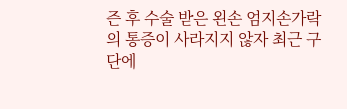즌 후 수술 받은 왼손 엄지손가락의 통증이 사라지지 않자 최근 구단에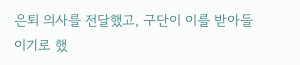은퇴 의사를 전달했고, 구단이 이를 받아들이기로 했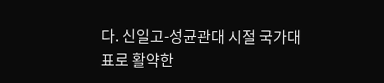다. 신일고-성균관대 시절 국가대표로 활약한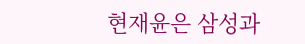현재윤은 삼성과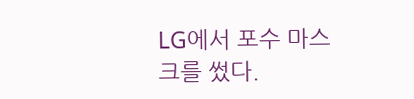LG에서 포수 마스크를 썼다.